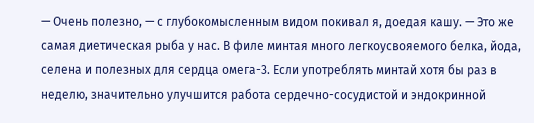— Очень полезно, — с глубокомысленным видом покивал я, доедая кашу. — Это же самая диетическая рыба у нас. В филе минтая много легкоусвояемого белка, йода, селена и полезных для сердца омега-3. Если употреблять минтай хотя бы раз в неделю, значительно улучшится работа сердечно-сосудистой и эндокринной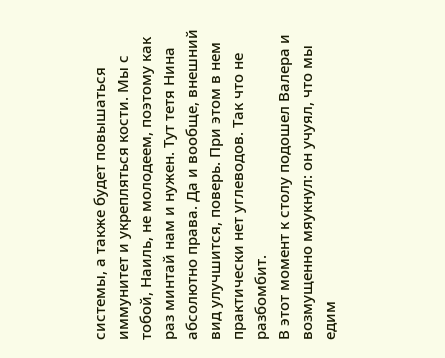системы, а также будет повышаться иммунитет и укрепляться кости. Мы с тобой, Наиль, не молодеем, поэтому как раз минтай нам и нужен. Тут тетя Нина абсолютно права. Да и вообще, внешний вид улучшится, поверь. При этом в нем практически нет углеводов. Так что не разбомбит.
В этот момент к столу подошел Валера и возмущенно мяукнул: он учуял, что мы едим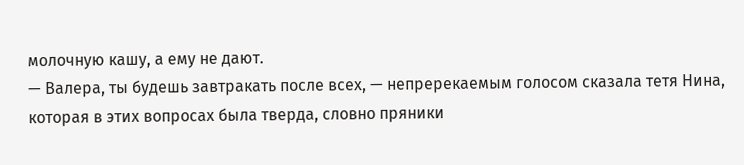молочную кашу, а ему не дают.
— Валера, ты будешь завтракать после всех, — непререкаемым голосом сказала тетя Нина, которая в этих вопросах была тверда, словно пряники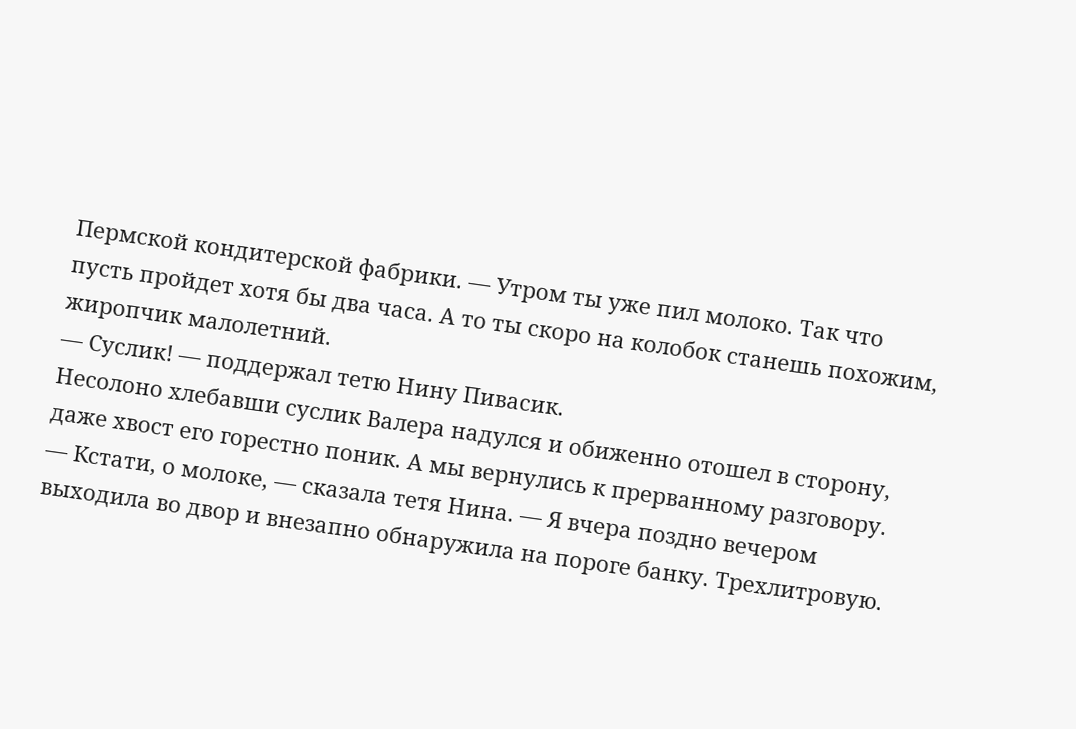Пермской кондитерской фабрики. — Утром ты уже пил молоко. Так что пусть пройдет хотя бы два часа. А то ты скоро на колобок станешь похожим, жиропчик малолетний.
— Суслик! — поддержал тетю Нину Пивасик.
Несолоно хлебавши суслик Валера надулся и обиженно отошел в сторону, даже хвост его горестно поник. А мы вернулись к прерванному разговору.
— Кстати, о молоке, — сказала тетя Нина. — Я вчера поздно вечером выходила во двор и внезапно обнаружила на пороге банку. Трехлитровую.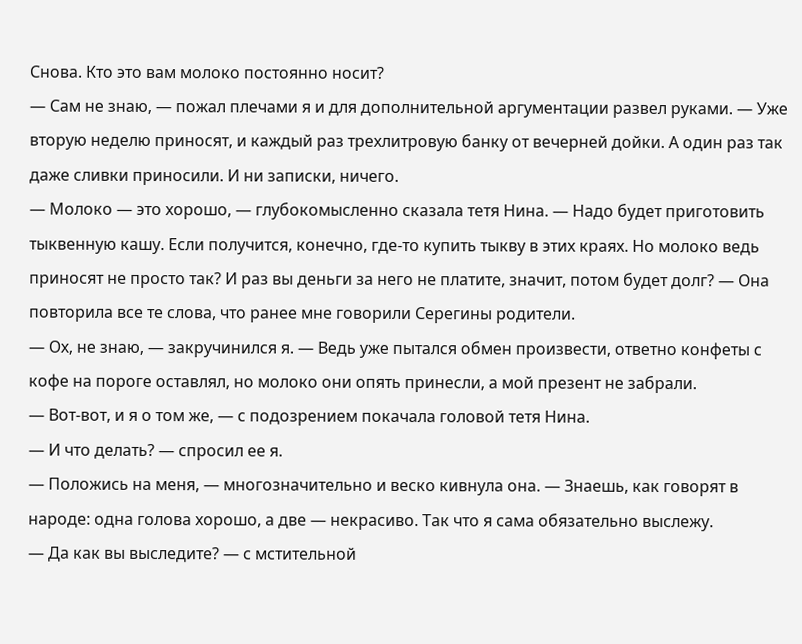Снова. Кто это вам молоко постоянно носит?
— Сам не знаю, — пожал плечами я и для дополнительной аргументации развел руками. — Уже вторую неделю приносят, и каждый раз трехлитровую банку от вечерней дойки. А один раз так даже сливки приносили. И ни записки, ничего.
— Молоко — это хорошо, — глубокомысленно сказала тетя Нина. — Надо будет приготовить тыквенную кашу. Если получится, конечно, где-то купить тыкву в этих краях. Но молоко ведь приносят не просто так? И раз вы деньги за него не платите, значит, потом будет долг? — Она повторила все те слова, что ранее мне говорили Серегины родители.
— Ох, не знаю, — закручинился я. — Ведь уже пытался обмен произвести, ответно конфеты с кофе на пороге оставлял, но молоко они опять принесли, а мой презент не забрали.
— Вот-вот, и я о том же, — с подозрением покачала головой тетя Нина.
— И что делать? — спросил ее я.
— Положись на меня, — многозначительно и веско кивнула она. — Знаешь, как говорят в народе: одна голова хорошо, а две — некрасиво. Так что я сама обязательно выслежу.
— Да как вы выследите? — с мстительной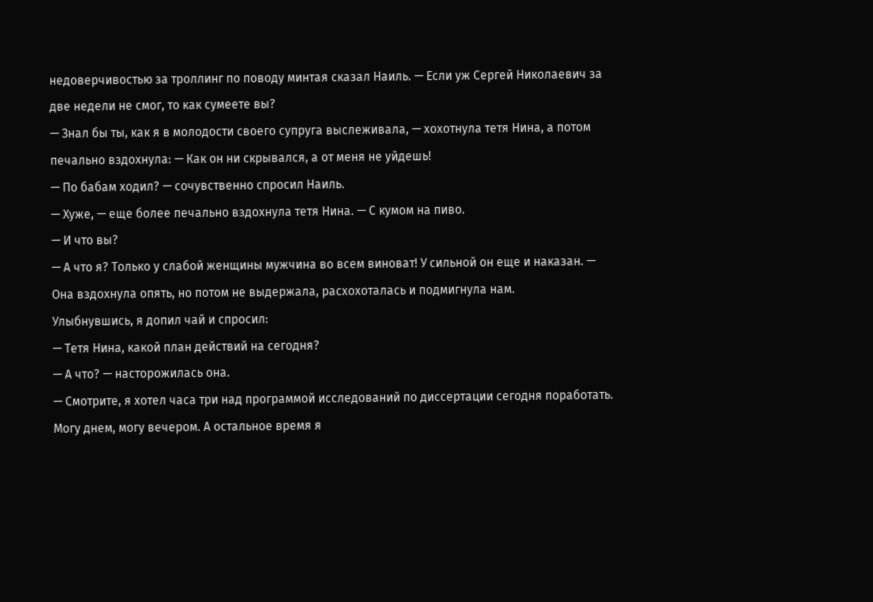недоверчивостью за троллинг по поводу минтая сказал Наиль. — Если уж Сергей Николаевич за две недели не смог, то как сумеете вы?
— Знал бы ты, как я в молодости своего супруга выслеживала, — хохотнула тетя Нина, а потом печально вздохнула: — Как он ни скрывался, а от меня не уйдешь!
— По бабам ходил? — сочувственно спросил Наиль.
— Хуже, — еще более печально вздохнула тетя Нина. — С кумом на пиво.
— И что вы?
— А что я? Только у слабой женщины мужчина во всем виноват! У сильной он еще и наказан. — Она вздохнула опять, но потом не выдержала, расхохоталась и подмигнула нам.
Улыбнувшись, я допил чай и спросил:
— Тетя Нина, какой план действий на сегодня?
— А что? — насторожилась она.
— Смотрите, я хотел часа три над программой исследований по диссертации сегодня поработать. Могу днем, могу вечером. А остальное время я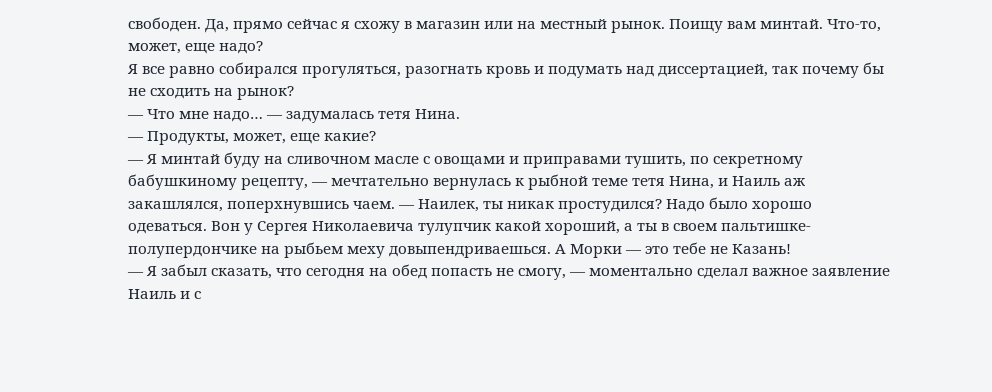свободен. Да, прямо сейчас я схожу в магазин или на местный рынок. Поищу вам минтай. Что-то, может, еще надо?
Я все равно собирался прогуляться, разогнать кровь и подумать над диссертацией, так почему бы не сходить на рынок?
— Что мне надо… — задумалась тетя Нина.
— Продукты, может, еще какие?
— Я минтай буду на сливочном масле с овощами и приправами тушить, по секретному бабушкиному рецепту, — мечтательно вернулась к рыбной теме тетя Нина, и Наиль аж закашлялся, поперхнувшись чаем. — Наилек, ты никак простудился? Надо было хорошо одеваться. Вон у Сергея Николаевича тулупчик какой хороший, а ты в своем пальтишке-полупердончике на рыбьем меху довыпендриваешься. А Морки — это тебе не Казань!
— Я забыл сказать, что сегодня на обед попасть не смогу, — моментально сделал важное заявление Наиль и с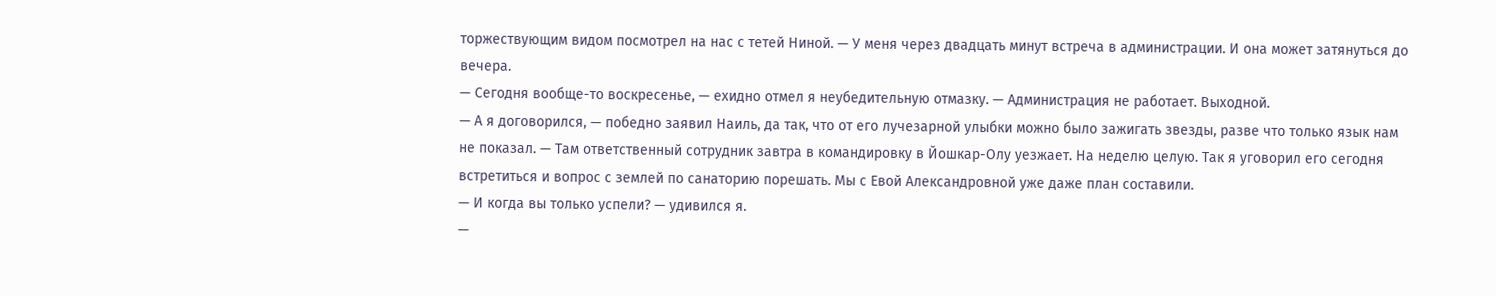торжествующим видом посмотрел на нас с тетей Ниной. — У меня через двадцать минут встреча в администрации. И она может затянуться до вечера.
— Сегодня вообще-то воскресенье, — ехидно отмел я неубедительную отмазку. — Администрация не работает. Выходной.
— А я договорился, — победно заявил Наиль, да так, что от его лучезарной улыбки можно было зажигать звезды, разве что только язык нам не показал. — Там ответственный сотрудник завтра в командировку в Йошкар-Олу уезжает. На неделю целую. Так я уговорил его сегодня встретиться и вопрос с землей по санаторию порешать. Мы с Евой Александровной уже даже план составили.
— И когда вы только успели? — удивился я.
—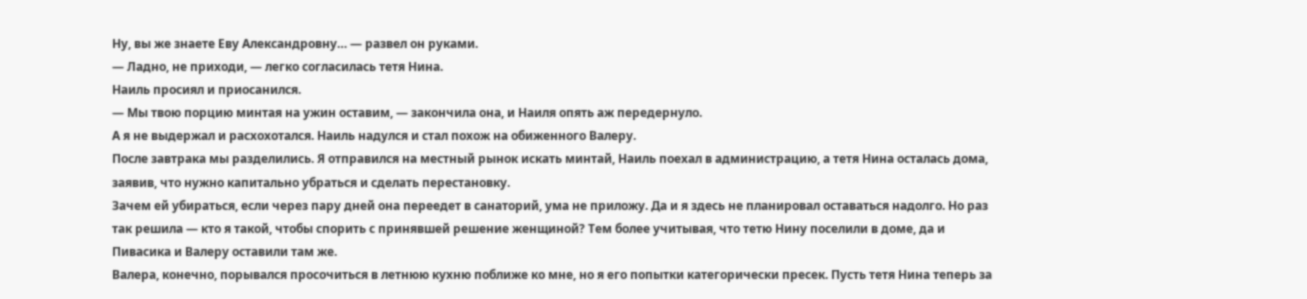Ну, вы же знаете Еву Александровну… — развел он руками.
— Ладно, не приходи, — легко согласилась тетя Нина.
Наиль просиял и приосанился.
— Мы твою порцию минтая на ужин оставим, — закончила она, и Наиля опять аж передернуло.
А я не выдержал и расхохотался. Наиль надулся и стал похож на обиженного Валеру.
После завтрака мы разделились. Я отправился на местный рынок искать минтай, Наиль поехал в администрацию, а тетя Нина осталась дома, заявив, что нужно капитально убраться и сделать перестановку.
Зачем ей убираться, если через пару дней она переедет в санаторий, ума не приложу. Да и я здесь не планировал оставаться надолго. Но раз так решила — кто я такой, чтобы спорить с принявшей решение женщиной? Тем более учитывая, что тетю Нину поселили в доме, да и Пивасика и Валеру оставили там же.
Валера, конечно, порывался просочиться в летнюю кухню поближе ко мне, но я его попытки категорически пресек. Пусть тетя Нина теперь за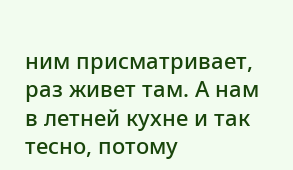ним присматривает, раз живет там. А нам в летней кухне и так тесно, потому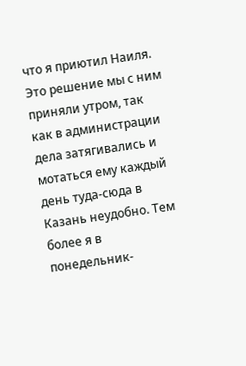что я приютил Наиля. Это решение мы с ним приняли утром, так как в администрации дела затягивались и мотаться ему каждый день туда-сюда в Казань неудобно. Тем более я в понедельник-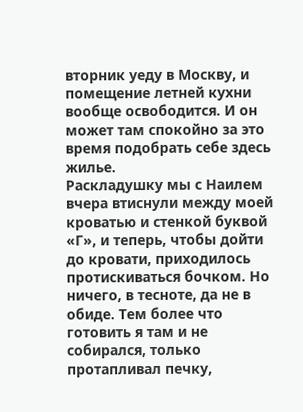вторник уеду в Москву, и помещение летней кухни вообще освободится. И он может там спокойно за это время подобрать себе здесь жилье.
Раскладушку мы с Наилем вчера втиснули между моей кроватью и стенкой буквой «Г», и теперь, чтобы дойти до кровати, приходилось протискиваться бочком. Но ничего, в тесноте, да не в обиде. Тем более что готовить я там и не собирался, только протапливал печку,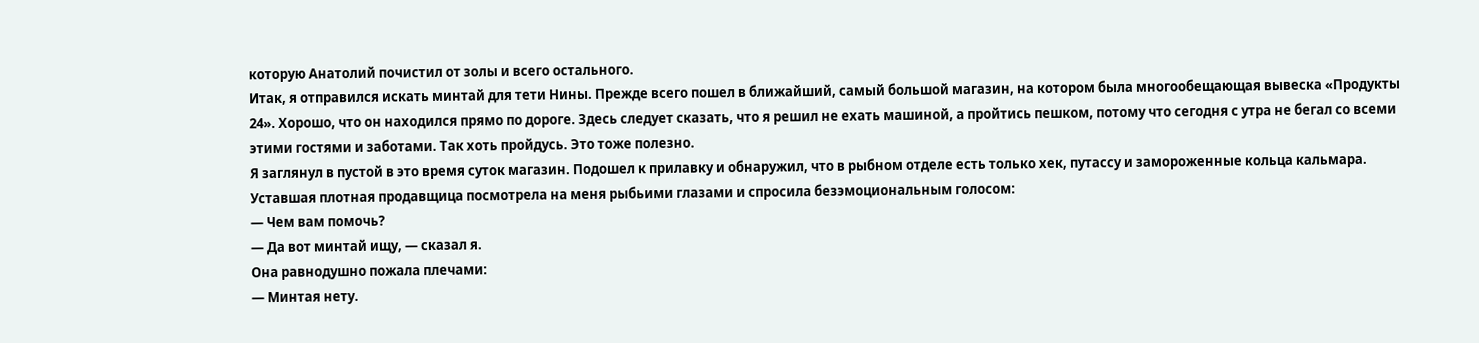которую Анатолий почистил от золы и всего остального.
Итак, я отправился искать минтай для тети Нины. Прежде всего пошел в ближайший, самый большой магазин, на котором была многообещающая вывеска «Продукты 24». Хорошо, что он находился прямо по дороге. Здесь следует сказать, что я решил не ехать машиной, а пройтись пешком, потому что сегодня с утра не бегал со всеми этими гостями и заботами. Так хоть пройдусь. Это тоже полезно.
Я заглянул в пустой в это время суток магазин. Подошел к прилавку и обнаружил, что в рыбном отделе есть только хек, путассу и замороженные кольца кальмара. Уставшая плотная продавщица посмотрела на меня рыбьими глазами и спросила безэмоциональным голосом:
— Чем вам помочь?
— Да вот минтай ищу, — сказал я.
Она равнодушно пожала плечами:
— Минтая нету.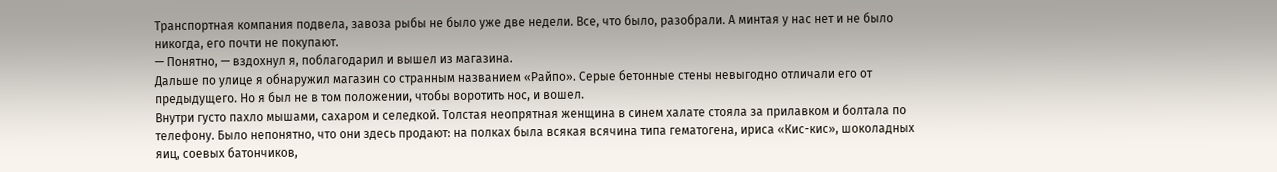Транспортная компания подвела, завоза рыбы не было уже две недели. Все, что было, разобрали. А минтая у нас нет и не было никогда, его почти не покупают.
— Понятно, — вздохнул я, поблагодарил и вышел из магазина.
Дальше по улице я обнаружил магазин со странным названием «Райпо». Серые бетонные стены невыгодно отличали его от предыдущего. Но я был не в том положении, чтобы воротить нос, и вошел.
Внутри густо пахло мышами, сахаром и селедкой. Толстая неопрятная женщина в синем халате стояла за прилавком и болтала по телефону. Было непонятно, что они здесь продают: на полках была всякая всячина типа гематогена, ириса «Кис-кис», шоколадных яиц, соевых батончиков,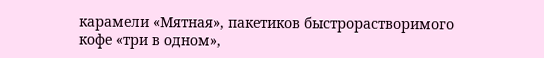карамели «Мятная», пакетиков быстрорастворимого кофе «три в одном»,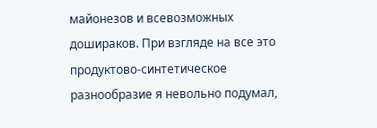майонезов и всевозможных дошираков. При взгляде на все это продуктово-синтетическое разнообразие я невольно подумал,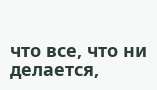что все, что ни делается,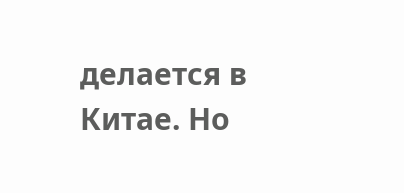делается в Китае. Но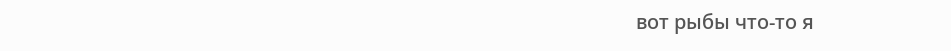вот рыбы что-то я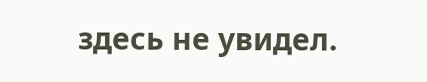здесь не увидел.